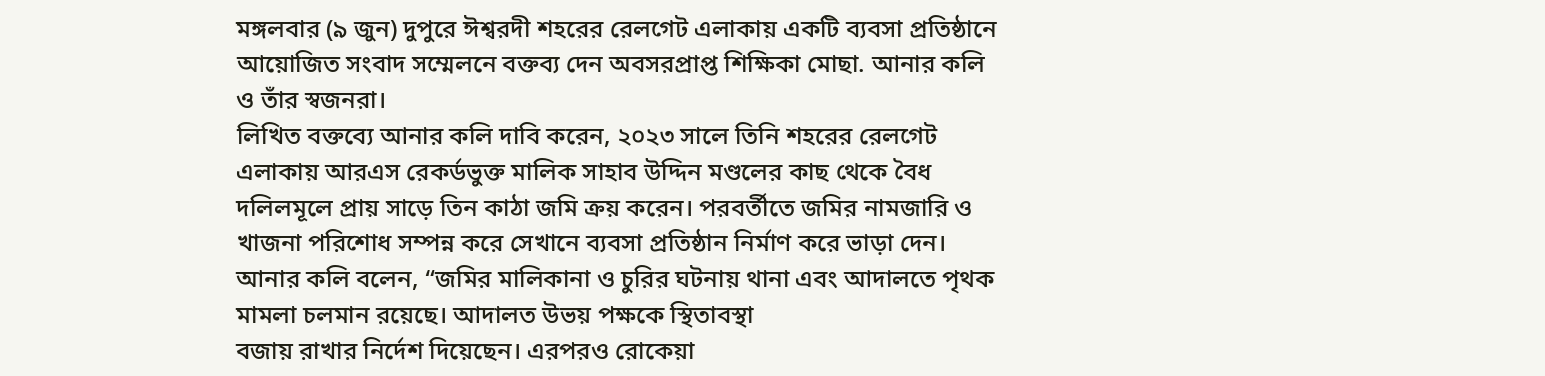মঙ্গলবার (৯ জুন) দুপুরে ঈশ্বরদী শহরের রেলগেট এলাকায় একটি ব্যবসা প্রতিষ্ঠানে আয়োজিত সংবাদ সম্মেলনে বক্তব্য দেন অবসরপ্রাপ্ত শিক্ষিকা মোছা. আনার কলি ও তাঁর স্বজনরা।
লিখিত বক্তব্যে আনার কলি দাবি করেন, ২০২৩ সালে তিনি শহরের রেলগেট এলাকায় আরএস রেকর্ডভুক্ত মালিক সাহাব উদ্দিন মণ্ডলের কাছ থেকে বৈধ দলিলমূলে প্রায় সাড়ে তিন কাঠা জমি ক্রয় করেন। পরবর্তীতে জমির নামজারি ও খাজনা পরিশোধ সম্পন্ন করে সেখানে ব্যবসা প্রতিষ্ঠান নির্মাণ করে ভাড়া দেন।
আনার কলি বলেন, “জমির মালিকানা ও চুরির ঘটনায় থানা এবং আদালতে পৃথক মামলা চলমান রয়েছে। আদালত উভয় পক্ষকে স্থিতাবস্থা
বজায় রাখার নির্দেশ দিয়েছেন। এরপরও রোকেয়া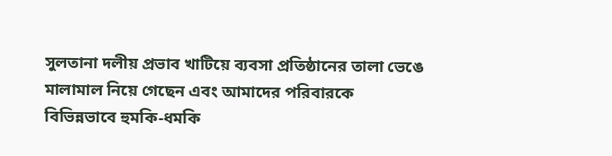সুলতানা দলীয় প্রভাব খাটিয়ে ব্যবসা প্রতিষ্ঠানের তালা ভেঙে মালামাল নিয়ে গেছেন এবং আমাদের পরিবারকে বিভিন্নভাবে হুমকি-ধমকি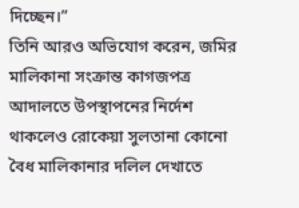দিচ্ছেন।”
তিনি আরও অভিযোগ করেন, জমির মালিকানা সংক্রান্ত কাগজপত্র আদালতে উপস্থাপনের নির্দেশ থাকলেও রোকেয়া সুলতানা কোনো বৈধ মালিকানার দলিল দেখাতে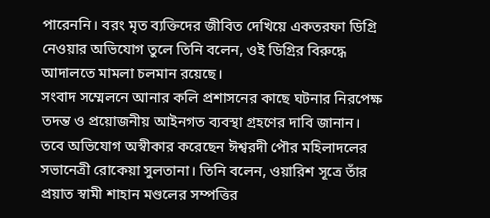পারেননি। বরং মৃত ব্যক্তিদের জীবিত দেখিয়ে একতরফা ডিগ্রি নেওয়ার অভিযোগ তুলে তিনি বলেন, ওই ডিগ্রির বিরুদ্ধে আদালতে মামলা চলমান রয়েছে।
সংবাদ সম্মেলনে আনার কলি প্রশাসনের কাছে ঘটনার নিরপেক্ষ তদন্ত ও প্রয়োজনীয় আইনগত ব্যবস্থা গ্রহণের দাবি জানান।
তবে অভিযোগ অস্বীকার করেছেন ঈশ্বরদী পৌর মহিলাদলের সভানেত্রী রোকেয়া সুলতানা। তিনি বলেন, ওয়ারিশ সূত্রে তাঁর প্রয়াত স্বামী শাহান মণ্ডলের সম্পত্তির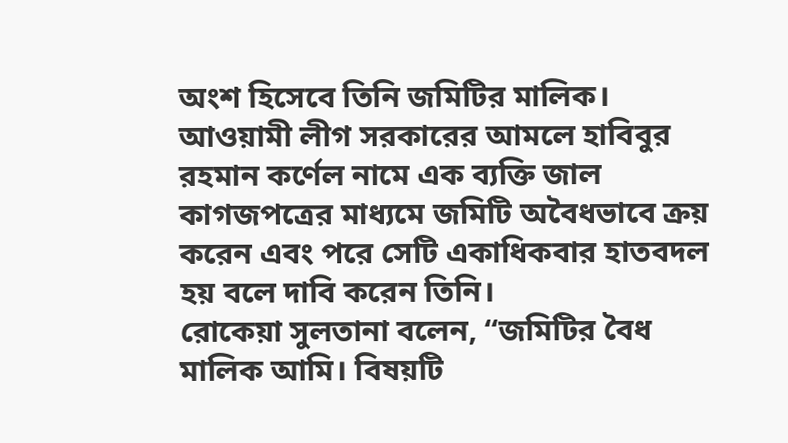অংশ হিসেবে তিনি জমিটির মালিক। আওয়ামী লীগ সরকারের আমলে হাবিবুর রহমান কর্ণেল নামে এক ব্যক্তি জাল কাগজপত্রের মাধ্যমে জমিটি অবৈধভাবে ক্রয় করেন এবং পরে সেটি একাধিকবার হাতবদল হয় বলে দাবি করেন তিনি।
রোকেয়া সুলতানা বলেন, “জমিটির বৈধ মালিক আমি। বিষয়টি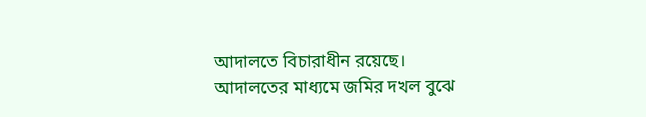আদালতে বিচারাধীন রয়েছে। আদালতের মাধ্যমে জমির দখল বুঝে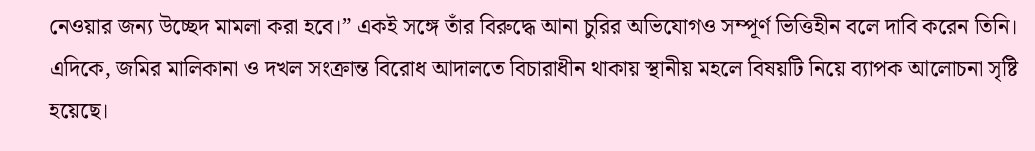নেওয়ার জন্য উচ্ছেদ মামলা করা হবে।” একই সঙ্গে তাঁর বিরুদ্ধে আনা চুরির অভিযোগও সম্পূর্ণ ভিত্তিহীন বলে দাবি করেন তিনি।
এদিকে, জমির মালিকানা ও দখল সংক্রান্ত বিরোধ আদালতে বিচারাধীন থাকায় স্থানীয় মহলে বিষয়টি নিয়ে ব্যাপক আলোচনা সৃষ্টি হয়েছে।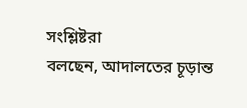সংশ্লিষ্টরা
বলছেন, আদালতের চূড়ান্ত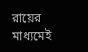রায়ের মাধ্যমেই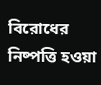বিরোধের নিষ্পত্তি হওয়া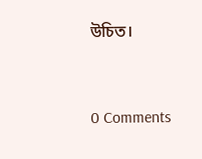উচিত।


0 Comments